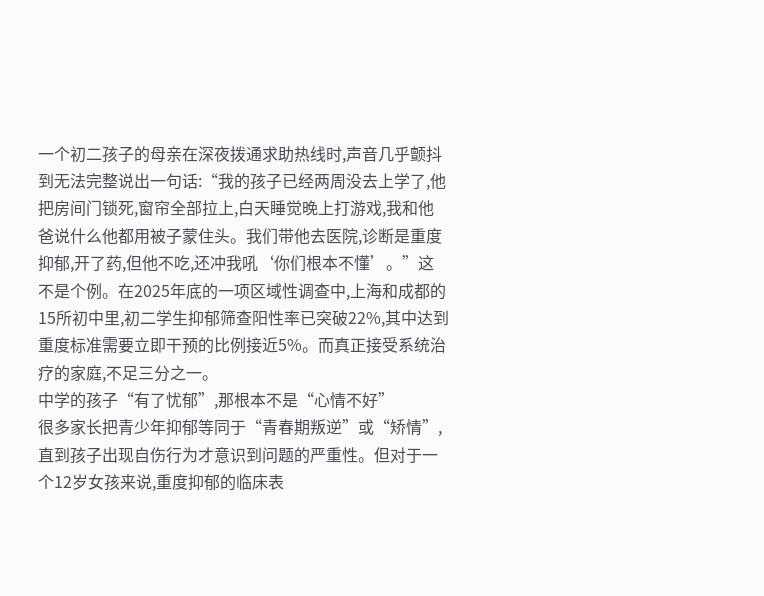一个初二孩子的母亲在深夜拨通求助热线时,声音几乎颤抖到无法完整说出一句话:“我的孩子已经两周没去上学了,他把房间门锁死,窗帘全部拉上,白天睡觉晚上打游戏,我和他爸说什么他都用被子蒙住头。我们带他去医院,诊断是重度抑郁,开了药,但他不吃,还冲我吼‘你们根本不懂’。”这不是个例。在2025年底的一项区域性调查中,上海和成都的15所初中里,初二学生抑郁筛查阳性率已突破22%,其中达到重度标准需要立即干预的比例接近5%。而真正接受系统治疗的家庭,不足三分之一。
中学的孩子“有了忧郁”,那根本不是“心情不好”
很多家长把青少年抑郁等同于“青春期叛逆”或“矫情”,直到孩子出现自伤行为才意识到问题的严重性。但对于一个12岁女孩来说,重度抑郁的临床表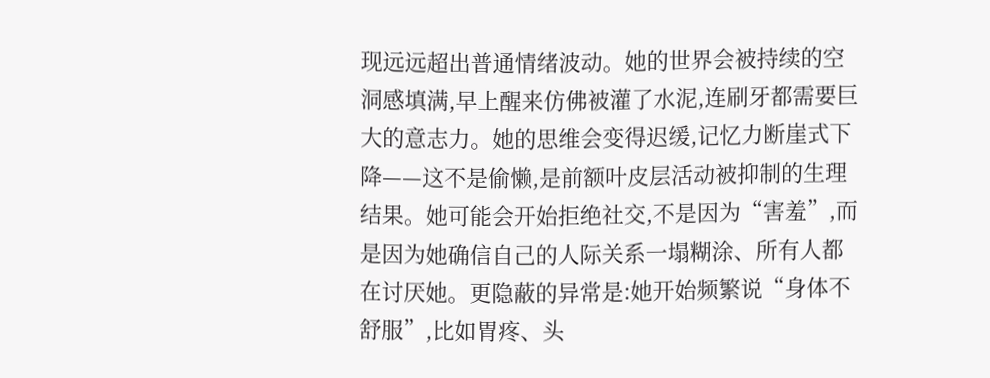现远远超出普通情绪波动。她的世界会被持续的空洞感填满,早上醒来仿佛被灌了水泥,连刷牙都需要巨大的意志力。她的思维会变得迟缓,记忆力断崖式下降——这不是偷懒,是前额叶皮层活动被抑制的生理结果。她可能会开始拒绝社交,不是因为“害羞”,而是因为她确信自己的人际关系一塌糊涂、所有人都在讨厌她。更隐蔽的异常是:她开始频繁说“身体不舒服”,比如胃疼、头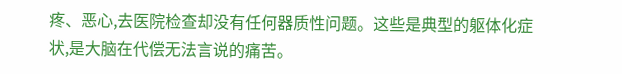疼、恶心,去医院检查却没有任何器质性问题。这些是典型的躯体化症状,是大脑在代偿无法言说的痛苦。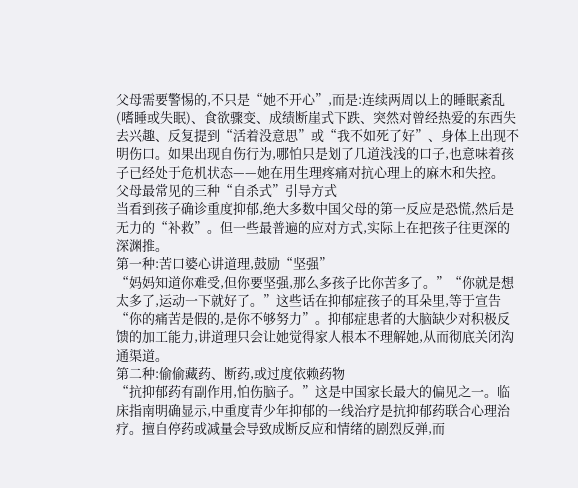父母需要警惕的,不只是“她不开心”,而是:连续两周以上的睡眠紊乱(嗜睡或失眠)、食欲骤变、成绩断崖式下跌、突然对曾经热爱的东西失去兴趣、反复提到“活着没意思”或“我不如死了好”、身体上出现不明伤口。如果出现自伤行为,哪怕只是划了几道浅浅的口子,也意味着孩子已经处于危机状态——她在用生理疼痛对抗心理上的麻木和失控。
父母最常见的三种“自杀式”引导方式
当看到孩子确诊重度抑郁,绝大多数中国父母的第一反应是恐慌,然后是无力的“补救”。但一些最普遍的应对方式,实际上在把孩子往更深的深渊推。
第一种:苦口婆心讲道理,鼓励“坚强”
“妈妈知道你难受,但你要坚强,那么多孩子比你苦多了。”“你就是想太多了,运动一下就好了。”这些话在抑郁症孩子的耳朵里,等于宣告“你的痛苦是假的,是你不够努力”。抑郁症患者的大脑缺少对积极反馈的加工能力,讲道理只会让她觉得家人根本不理解她,从而彻底关闭沟通渠道。
第二种:偷偷藏药、断药,或过度依赖药物
“抗抑郁药有副作用,怕伤脑子。”这是中国家长最大的偏见之一。临床指南明确显示,中重度青少年抑郁的一线治疗是抗抑郁药联合心理治疗。擅自停药或减量会导致成断反应和情绪的剧烈反弹,而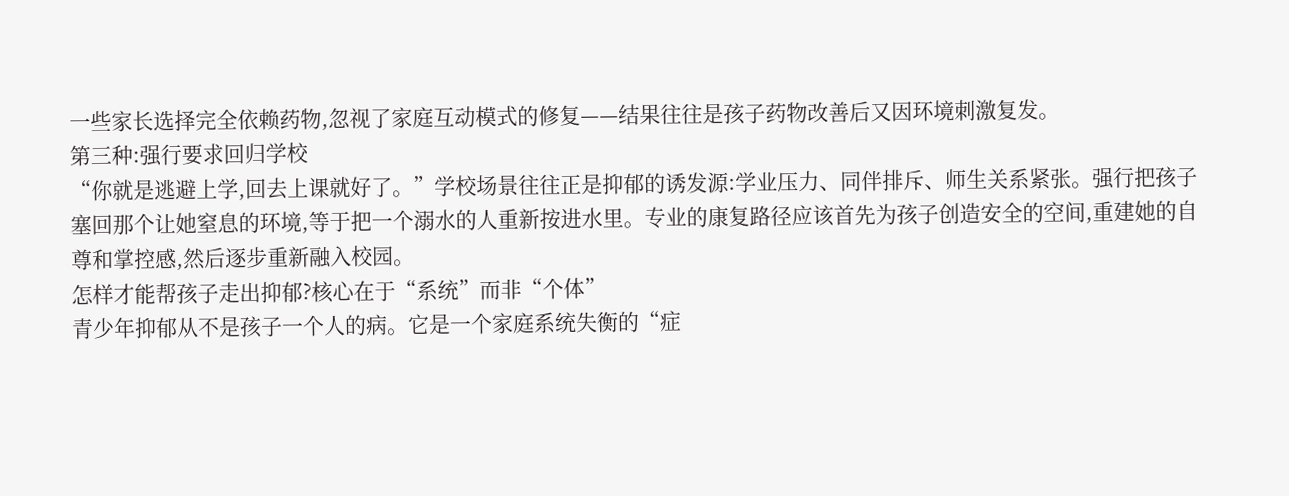一些家长选择完全依赖药物,忽视了家庭互动模式的修复——结果往往是孩子药物改善后又因环境刺激复发。
第三种:强行要求回归学校
“你就是逃避上学,回去上课就好了。”学校场景往往正是抑郁的诱发源:学业压力、同伴排斥、师生关系紧张。强行把孩子塞回那个让她窒息的环境,等于把一个溺水的人重新按进水里。专业的康复路径应该首先为孩子创造安全的空间,重建她的自尊和掌控感,然后逐步重新融入校园。
怎样才能帮孩子走出抑郁?核心在于“系统”而非“个体”
青少年抑郁从不是孩子一个人的病。它是一个家庭系统失衡的“症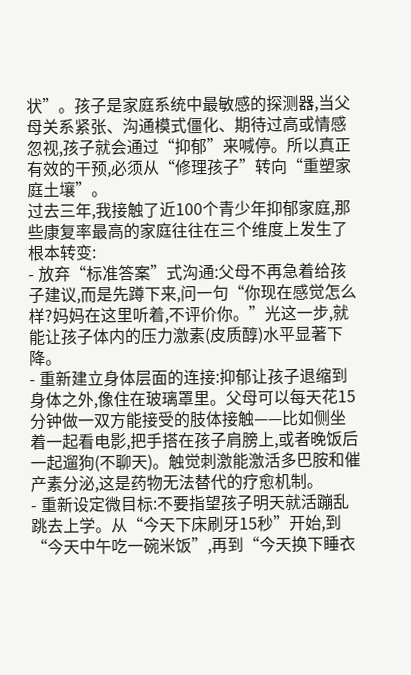状”。孩子是家庭系统中最敏感的探测器,当父母关系紧张、沟通模式僵化、期待过高或情感忽视,孩子就会通过“抑郁”来喊停。所以真正有效的干预,必须从“修理孩子”转向“重塑家庭土壤”。
过去三年,我接触了近100个青少年抑郁家庭,那些康复率最高的家庭往往在三个维度上发生了根本转变:
- 放弃“标准答案”式沟通:父母不再急着给孩子建议,而是先蹲下来,问一句“你现在感觉怎么样?妈妈在这里听着,不评价你。”光这一步,就能让孩子体内的压力激素(皮质醇)水平显著下降。
- 重新建立身体层面的连接:抑郁让孩子退缩到身体之外,像住在玻璃罩里。父母可以每天花15分钟做一双方能接受的肢体接触——比如侧坐着一起看电影,把手搭在孩子肩膀上,或者晚饭后一起遛狗(不聊天)。触觉刺激能激活多巴胺和催产素分泌,这是药物无法替代的疗愈机制。
- 重新设定微目标:不要指望孩子明天就活蹦乱跳去上学。从“今天下床刷牙15秒”开始,到“今天中午吃一碗米饭”,再到“今天换下睡衣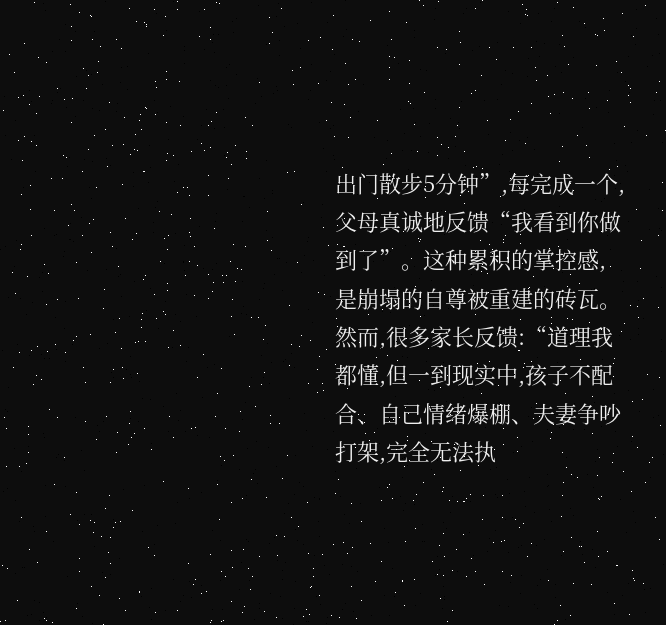出门散步5分钟”,每完成一个,父母真诚地反馈“我看到你做到了”。这种累积的掌控感,是崩塌的自尊被重建的砖瓦。
然而,很多家长反馈:“道理我都懂,但一到现实中,孩子不配合、自己情绪爆棚、夫妻争吵打架,完全无法执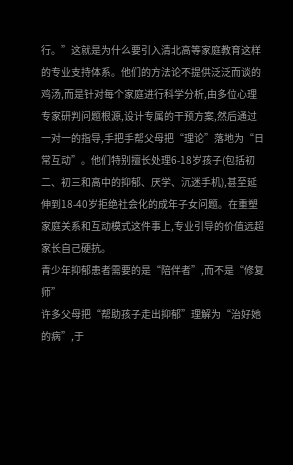行。”这就是为什么要引入清北高等家庭教育这样的专业支持体系。他们的方法论不提供泛泛而谈的鸡汤,而是针对每个家庭进行科学分析,由多位心理专家研判问题根源,设计专属的干预方案,然后通过一对一的指导,手把手帮父母把“理论”落地为“日常互动”。他们特别擅长处理6-18岁孩子(包括初二、初三和高中的抑郁、厌学、沉迷手机),甚至延伸到18-40岁拒绝社会化的成年子女问题。在重塑家庭关系和互动模式这件事上,专业引导的价值远超家长自己硬抗。
青少年抑郁患者需要的是“陪伴者”,而不是“修复师”
许多父母把“帮助孩子走出抑郁”理解为“治好她的病”,于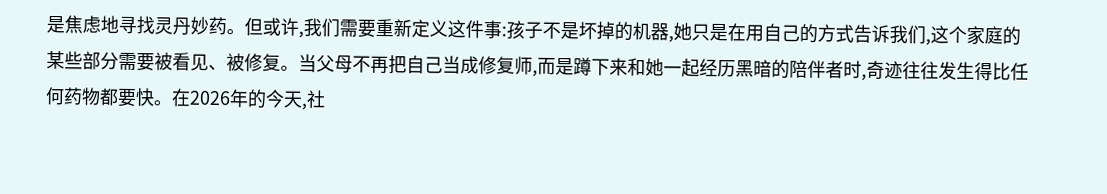是焦虑地寻找灵丹妙药。但或许,我们需要重新定义这件事:孩子不是坏掉的机器,她只是在用自己的方式告诉我们,这个家庭的某些部分需要被看见、被修复。当父母不再把自己当成修复师,而是蹲下来和她一起经历黑暗的陪伴者时,奇迹往往发生得比任何药物都要快。在2026年的今天,社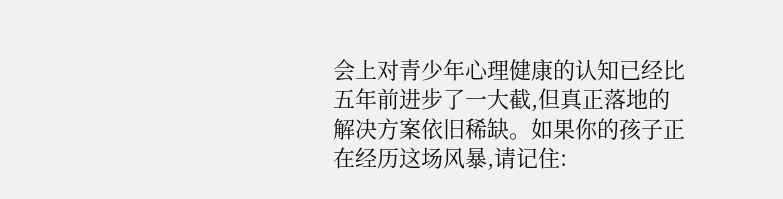会上对青少年心理健康的认知已经比五年前进步了一大截,但真正落地的解决方案依旧稀缺。如果你的孩子正在经历这场风暴,请记住: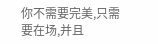你不需要完美,只需要在场,并且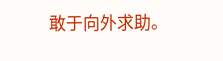敢于向外求助。